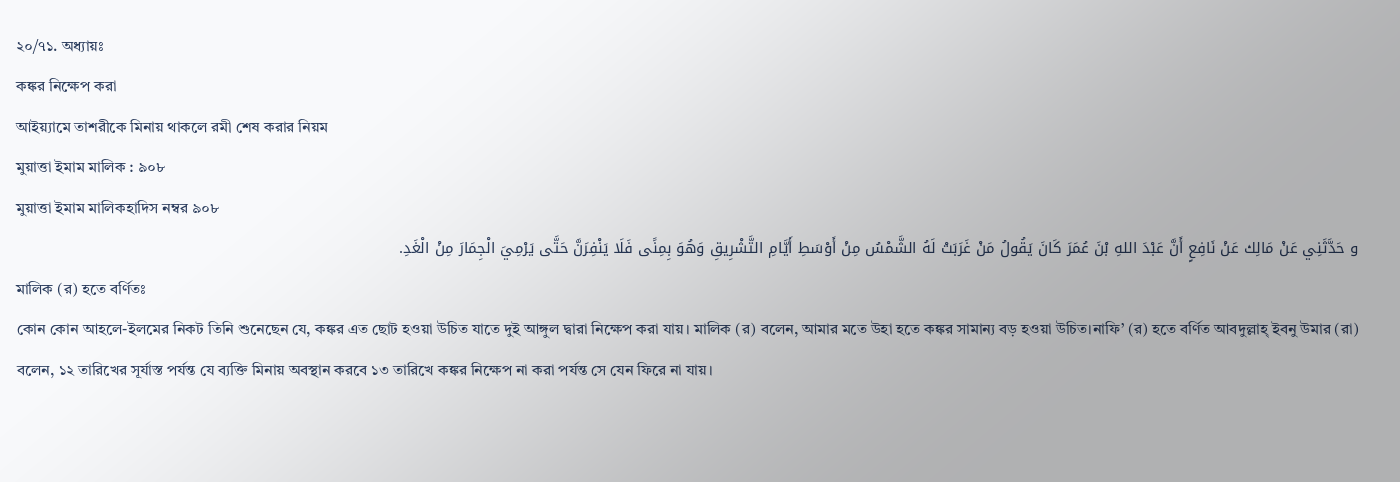২০/৭১. অধ্যায়ঃ
কঙ্কর নিক্ষেপ করা
আইয়্যামে তাশরীকে মিনায় থাকলে রমী শেষ করার নিয়ম
মুয়াত্তা ইমাম মালিক : ৯০৮
মুয়াত্তা ইমাম মালিকহাদিস নম্বর ৯০৮
و حَدَّثَنِي عَنْ مَالِك عَنْ نَافِعٍ أَنَّ عَبْدَ اللهِ بْنَ عُمَرَ كَانَ يَقُولُ مَنْ غَرَبَتْ لَهُ الشَّمْسُ مِنْ أَوْسَطِ أَيَّامِ التَّشْرِيقِ وَهُوَ بِمِنًى فَلَا يَنْفِرَنَّ حَتَّى يَرْمِيَ الْجِمَارَ مِنْ الْغَدِ.
মালিক (র) হতে বর্ণিতঃ
কোন কোন আহলে-ইলমের নিকট তিনি শুনেছেন যে, কঙ্কর এত ছোট হওয়া উচিত যাতে দুই আঙ্গুল দ্বারা নিক্ষেপ করা যায়। মালিক (র) বলেন, আমার মতে উহা হতে কঙ্কর সামান্য বড় হওয়া উচিত।নাফি’ (র) হতে বর্ণিত আবদুল্লাহ্ ইবনু উমার (রা) বলেন, ১২ তারিখের সূর্যাস্ত পর্যন্ত যে ব্যক্তি মিনায় অবস্থান করবে ১৩ তারিখে কঙ্কর নিক্ষেপ না করা পর্যন্ত সে যেন ফিরে না যায়।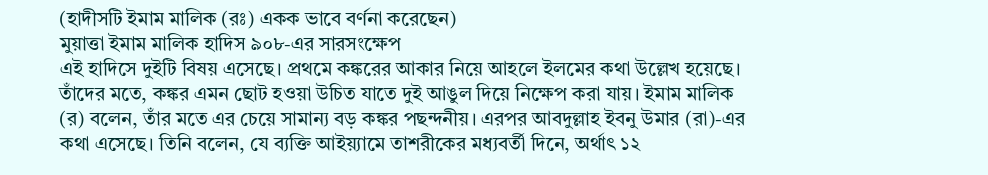(হাদীসটি ইমাম মালিক (রঃ) একক ভাবে বর্ণনা করেছেন)
মুয়াত্তা ইমাম মালিক হাদিস ৯০৮-এর সারসংক্ষেপ
এই হাদিসে দুইটি বিষয় এসেছে। প্রথমে কঙ্করের আকার নিয়ে আহলে ইলমের কথা উল্লেখ হয়েছে। তাঁদের মতে, কঙ্কর এমন ছোট হওয়া উচিত যাতে দুই আঙুল দিয়ে নিক্ষেপ করা যায়। ইমাম মালিক (র) বলেন, তাঁর মতে এর চেয়ে সামান্য বড় কঙ্কর পছন্দনীয়। এরপর আবদুল্লাহ ইবনু উমার (রা)-এর কথা এসেছে। তিনি বলেন, যে ব্যক্তি আইয়্যামে তাশরীকের মধ্যবর্তী দিনে, অর্থাৎ ১২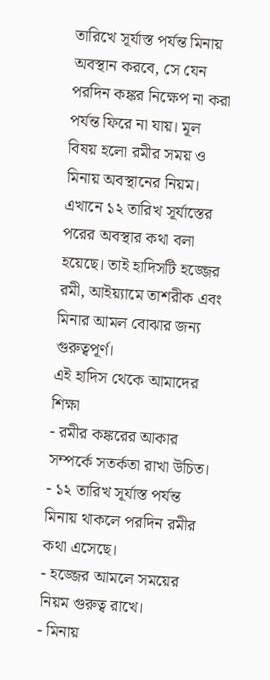তারিখে সূর্যাস্ত পর্যন্ত মিনায় অবস্থান করবে, সে যেন পরদিন কঙ্কর নিক্ষেপ না করা পর্যন্ত ফিরে না যায়। মূল বিষয় হলো রমীর সময় ও মিনায় অবস্থানের নিয়ম। এখানে ১২ তারিখ সূর্যাস্তের পরের অবস্থার কথা বলা হয়েছে। তাই হাদিসটি হজ্জের রমী, আইয়্যামে তাশরীক এবং মিনার আমল বোঝার জন্য গুরুত্বপূর্ণ।
এই হাদিস থেকে আমাদের শিক্ষা
- রমীর কঙ্করের আকার সম্পর্কে সতর্কতা রাখা উচিত।
- ১২ তারিখ সূর্যাস্ত পর্যন্ত মিনায় থাকলে পরদিন রমীর কথা এসেছে।
- হজ্জের আমলে সময়ের নিয়ম গুরুত্ব রাখে।
- মিনায়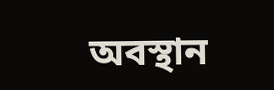অবস্থান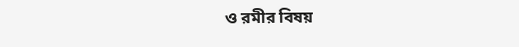ও রমীর বিষয়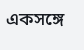একসঙ্গে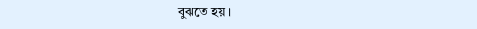বুঝতে হয়।